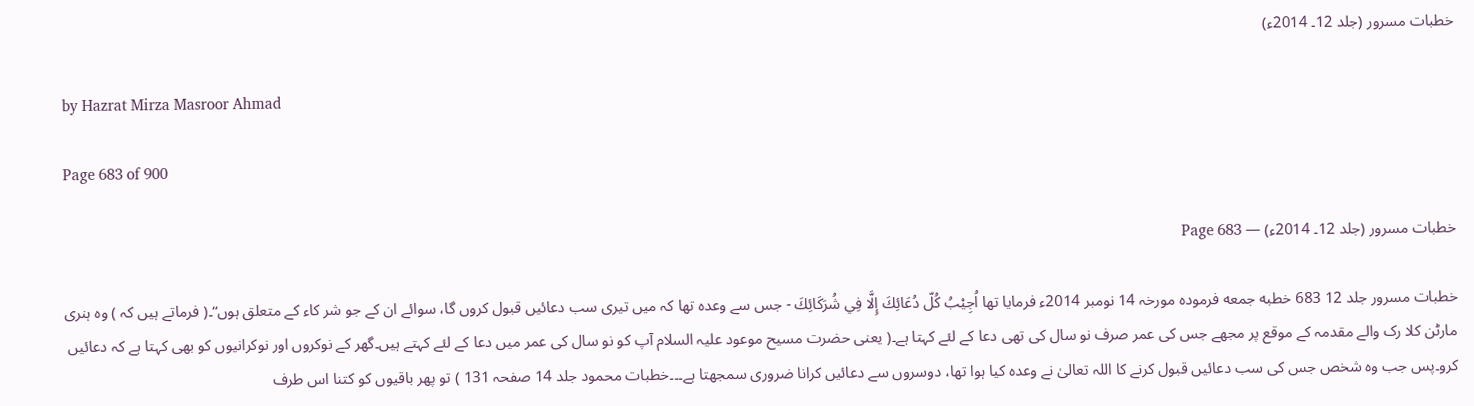خطبات مسرور (جلد 12۔ 2014ء)

by Hazrat Mirza Masroor Ahmad

Page 683 of 900

خطبات مسرور (جلد 12۔ 2014ء) — Page 683

خطبات مسرور جلد 12 683 خطبه جمعه فرمودہ مورخہ 14 نومبر 2014ء فرمایا تھا اُجِيْبُ كُلّ دُعَائِكَ إِلَّا فِي شُرَكَائِكَ - جس سے وعدہ تھا کہ میں تیری سب دعائیں قبول کروں گا، سوائے ان کے جو شر کاء کے متعلق ہوں“۔( فرماتے ہیں کہ ) وہ ہنری مارٹن کلا رک والے مقدمہ کے موقع پر مجھے جس کی عمر صرف نو سال کی تھی دعا کے لئے کہتا ہے۔( یعنی حضرت مسیح موعود علیہ السلام آپ کو نو سال کی عمر میں دعا کے لئے کہتے ہیں۔گھر کے نوکروں اور نوکرانیوں کو بھی کہتا ہے کہ دعائیں کرو۔پس جب وہ شخص جس کی سب دعائیں قبول کرنے کا اللہ تعالیٰ نے وعدہ کیا ہوا تھا، دوسروں سے دعائیں کرانا ضروری سمجھتا ہے۔۔۔خطبات محمود جلد 14 صفحہ 131 ) تو پھر باقیوں کو کتنا اس طرف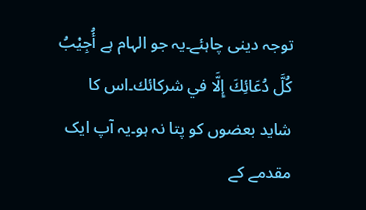توجہ دینی چاہئے۔یہ جو الہام ہے أُجِيْبُ كُلَّ دُعَائِكَ إِلَّا في شركائك۔اس کا شاید بعضوں کو پتا نہ ہو۔یہ آپ ایک مقدمے کے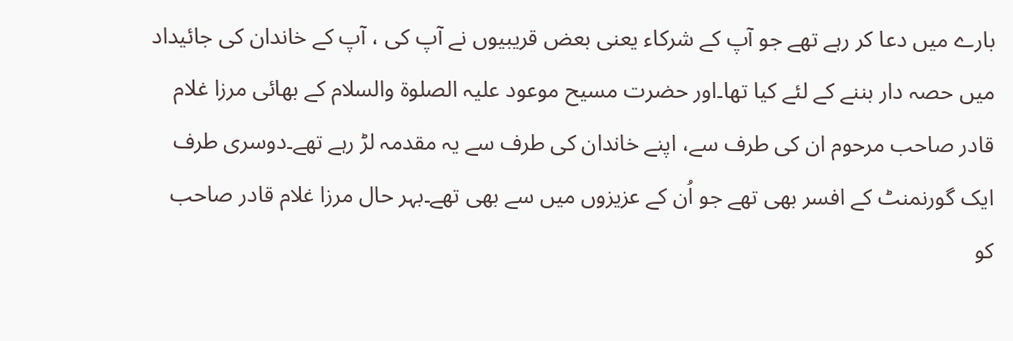بارے میں دعا کر رہے تھے جو آپ کے شرکاء یعنی بعض قریبیوں نے آپ کی ، آپ کے خاندان کی جائیداد میں حصہ دار بننے کے لئے کیا تھا۔اور حضرت مسیح موعود علیہ الصلوۃ والسلام کے بھائی مرزا غلام قادر صاحب مرحوم ان کی طرف سے، اپنے خاندان کی طرف سے یہ مقدمہ لڑ رہے تھے۔دوسری طرف ایک گورنمنٹ کے افسر بھی تھے جو اُن کے عزیزوں میں سے بھی تھے۔بہر حال مرزا غلام قادر صاحب کو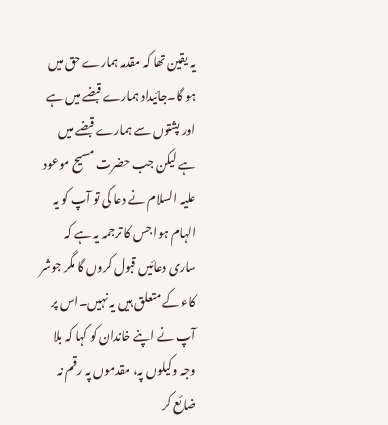یہ یقین تھا کہ مقدمہ ہمارے حق میں ہو گا۔جائیداد ہمارے قبضے میں ہے اور پشتوں سے ہمارے قبضے میں ہے لیکن جب حضرت مسیح موعود علیہ السلام نے دعا کی تو آپ کو یہ الہام ہوا جس کا ترجمہ یہ ہے کہ ساری دعائیں قبول کروں گا مگر جوشر کاء کے متعلق ہیں یہ نہیں۔اس پر آپ نے اپنے خاندان کو کہا کہ بلا وجہ وکیلوں پہ، مقدموں پہ رقم نہ ضائع کر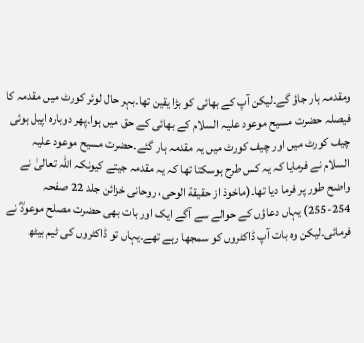ومقدمہ ہار جاؤ گے۔لیکن آپ کے بھائی کو بڑا یقین تھا۔بہر حال لوئر کورٹ میں مقدمہ کا فیصلہ حضرت مسیح موعود علیہ السلام کے بھائی کے حق میں ہوا۔پھر دوبارہ اپیل ہوئی چیف کورٹ میں اور چیف کورٹ میں یہ مقدمہ ہار گئے۔حضرت مسیح موعود علیہ السلام نے فرمایا کہ یہ کس طرح ہوسکتا تھا کہ یہ مقدمہ جیتے کیونکہ اللہ تعالیٰ نے واضح طور پر فرما دیا تھا۔(ماخوذ از حقیقة الوحی، روحانی خزائن جلد 22 صفحہ 254-255) یہاں دعاؤں کے حوالے سے آگے ایک اور بات بھی حضرت مصلح موعودؓ نے فرمائی۔لیکن وہ بات آپ ڈاکٹروں کو سمجھا رہے تھے۔یہاں تو ڈاکٹروں کی ٹیم بیٹھ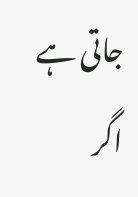جاتی ہے اگر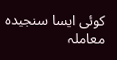کوئی ایسا سنجیدہ معاملہ